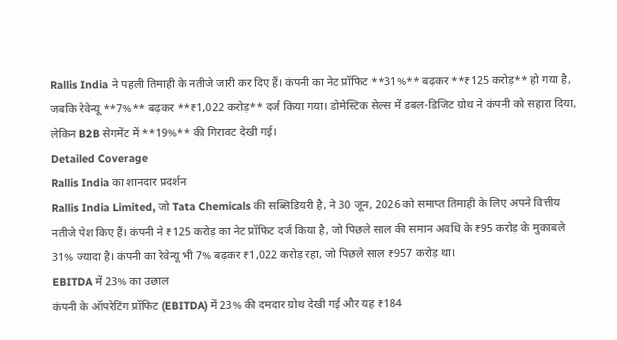Rallis India ने पहली तिमाही के नतीजे जारी कर दिए हैं। कंपनी का नेट प्रॉफिट **31%** बढ़कर **₹125 करोड़** हो गया है, जबकि रेवेन्यू **7%** बढ़कर **₹1,022 करोड़** दर्ज किया गया। डोमेस्टिक सेल्स में डबल-डिजिट ग्रोथ ने कंपनी को सहारा दिया, लेकिन B2B सेगमेंट में **19%** की गिरावट देखी गई।
Detailed Coverage
Rallis India का शानदार प्रदर्शन
Rallis India Limited, जो Tata Chemicals की सब्सिडियरी है, ने 30 जून, 2026 को समाप्त तिमाही के लिए अपने वित्तीय नतीजे पेश किए हैं। कंपनी ने ₹125 करोड़ का नेट प्रॉफिट दर्ज किया है, जो पिछले साल की समान अवधि के ₹95 करोड़ के मुकाबले 31% ज्यादा है। कंपनी का रेवेन्यू भी 7% बढ़कर ₹1,022 करोड़ रहा, जो पिछले साल ₹957 करोड़ था।
EBITDA में 23% का उछाल
कंपनी के ऑपरेटिंग प्रॉफिट (EBITDA) में 23% की दमदार ग्रोथ देखी गई और यह ₹184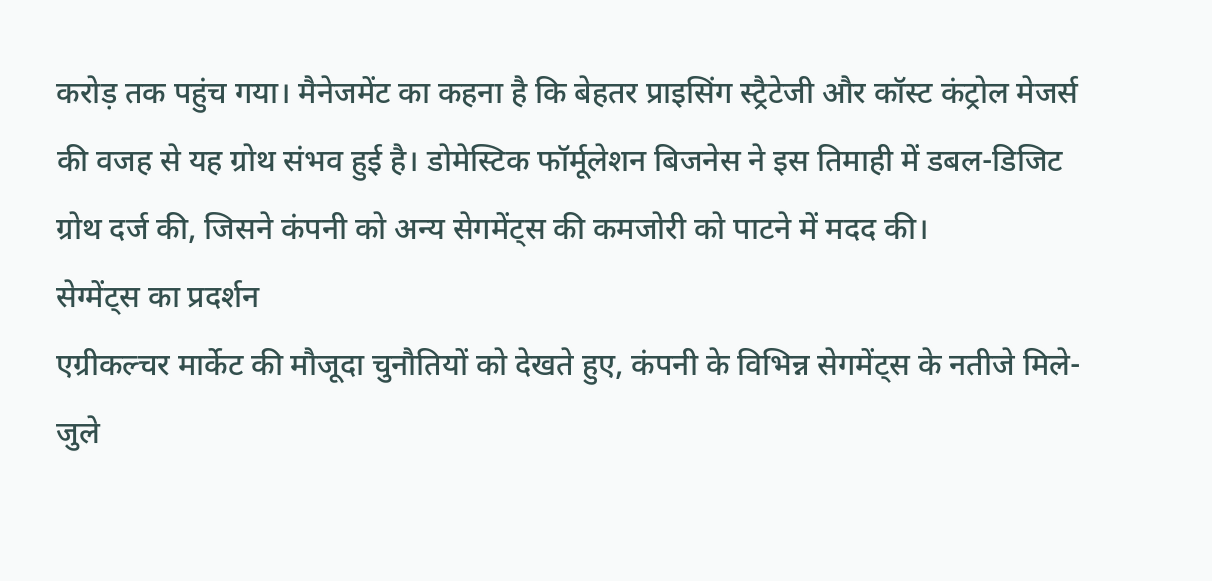करोड़ तक पहुंच गया। मैनेजमेंट का कहना है कि बेहतर प्राइसिंग स्ट्रैटेजी और कॉस्ट कंट्रोल मेजर्स की वजह से यह ग्रोथ संभव हुई है। डोमेस्टिक फॉर्मूलेशन बिजनेस ने इस तिमाही में डबल-डिजिट ग्रोथ दर्ज की, जिसने कंपनी को अन्य सेगमेंट्स की कमजोरी को पाटने में मदद की।
सेग्मेंट्स का प्रदर्शन
एग्रीकल्चर मार्केट की मौजूदा चुनौतियों को देखते हुए, कंपनी के विभिन्न सेगमेंट्स के नतीजे मिले-जुले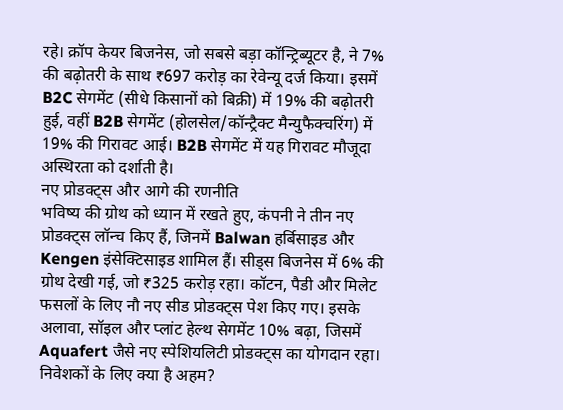रहे। क्रॉप केयर बिजनेस, जो सबसे बड़ा कॉन्ट्रिब्यूटर है, ने 7% की बढ़ोतरी के साथ ₹697 करोड़ का रेवेन्यू दर्ज किया। इसमें B2C सेगमेंट (सीधे किसानों को बिक्री) में 19% की बढ़ोतरी हुई, वहीं B2B सेगमेंट (होलसेल/कॉन्ट्रैक्ट मैन्युफैक्चरिंग) में 19% की गिरावट आई। B2B सेगमेंट में यह गिरावट मौजूदा अस्थिरता को दर्शाती है।
नए प्रोडक्ट्स और आगे की रणनीति
भविष्य की ग्रोथ को ध्यान में रखते हुए, कंपनी ने तीन नए प्रोडक्ट्स लॉन्च किए हैं, जिनमें Balwan हर्बिसाइड और Kengen इंसेक्टिसाइड शामिल हैं। सीड्स बिजनेस में 6% की ग्रोथ देखी गई, जो ₹325 करोड़ रहा। कॉटन, पैडी और मिलेट फसलों के लिए नौ नए सीड प्रोडक्ट्स पेश किए गए। इसके अलावा, सॉइल और प्लांट हेल्थ सेगमेंट 10% बढ़ा, जिसमें Aquafert जैसे नए स्पेशियलिटी प्रोडक्ट्स का योगदान रहा।
निवेशकों के लिए क्या है अहम?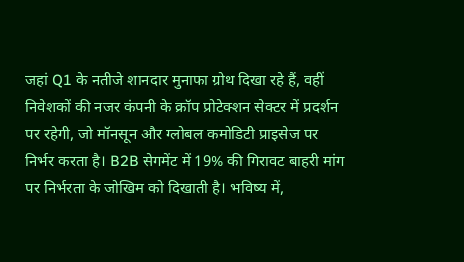जहां Q1 के नतीजे शानदार मुनाफा ग्रोथ दिखा रहे हैं, वहीं निवेशकों की नजर कंपनी के क्रॉप प्रोटेक्शन सेक्टर में प्रदर्शन पर रहेगी, जो मॉनसून और ग्लोबल कमोडिटी प्राइसेज पर निर्भर करता है। B2B सेगमेंट में 19% की गिरावट बाहरी मांग पर निर्भरता के जोखिम को दिखाती है। भविष्य में,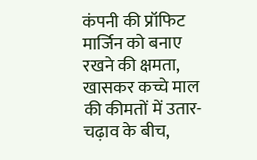कंपनी की प्रॉफिट मार्जिन को बनाए रखने की क्षमता, खासकर कच्चे माल की कीमतों में उतार-चढ़ाव के बीच,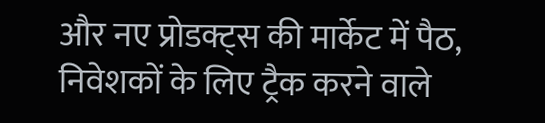और नए प्रोडक्ट्स की मार्केट में पैठ, निवेशकों के लिए ट्रैक करने वाले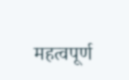महत्वपूर्ण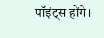पॉइंट्स होंगे।